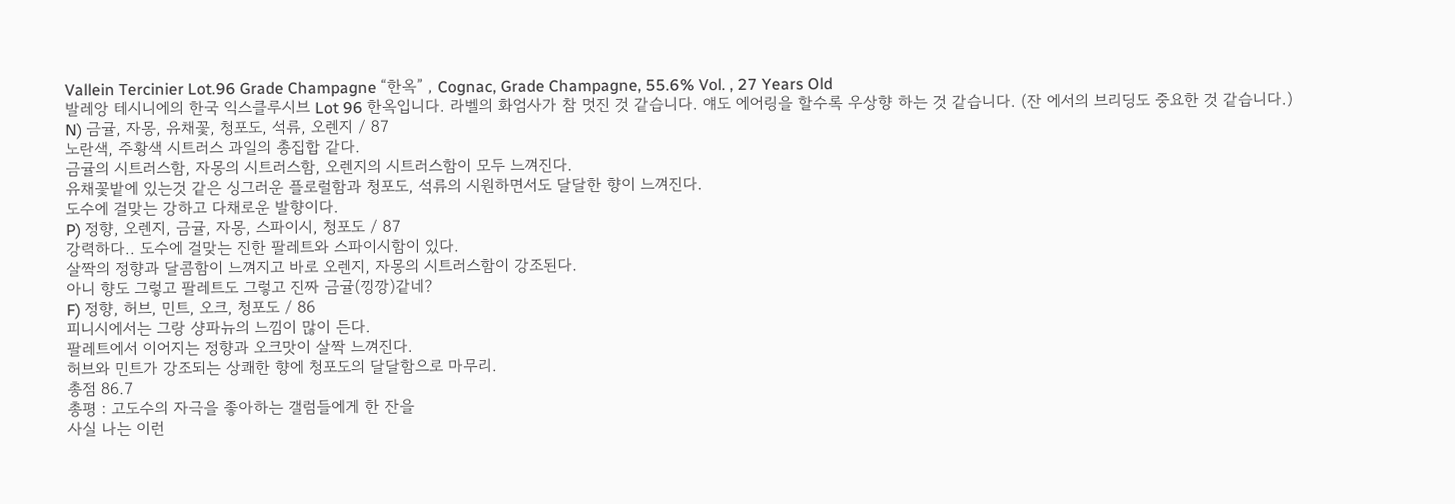Vallein Tercinier Lot.96 Grade Champagne “한옥” , Cognac, Grade Champagne, 55.6% Vol. , 27 Years Old
발레앙 테시니에의 한국 익스클루시브 Lot 96 한옥입니다. 라벨의 화엄사가 참 멋진 것 같습니다. 얘도 에어링을 할수록 우상향 하는 것 같습니다. (잔 에서의 브리딩도 중요한 것 같습니다.)
N) 금귤, 자몽, 유채꽃, 청포도, 석류, 오렌지 / 87
노란색, 주황색 시트러스 과일의 총집합 같다.
금귤의 시트러스함, 자몽의 시트러스함, 오렌지의 시트러스함이 모두 느껴진다.
유채꽃밭에 있는것 같은 싱그러운 플로럴함과 청포도, 석류의 시원하면서도 달달한 향이 느껴진다.
도수에 걸맞는 강하고 다채로운 발향이다.
P) 정향, 오렌지, 금귤, 자몽, 스파이시, 청포도 / 87
강력하다.. 도수에 걸맞는 진한 팔레트와 스파이시함이 있다.
살짝의 정향과 달콤함이 느껴지고 바로 오렌지, 자몽의 시트러스함이 강조된다.
아니 향도 그렇고 팔레트도 그렇고 진짜 금귤(낑깡)같네?
F) 정향, 허브, 민트, 오크, 청포도 / 86
피니시에서는 그랑 샹파뉴의 느낌이 많이 든다.
팔레트에서 이어지는 정향과 오크맛이 살짝 느껴진다.
허브와 민트가 강조되는 상쾌한 향에 청포도의 달달함으로 마무리.
총점 86.7
총평 : 고도수의 자극을 좋아하는 갤럼들에게 한 잔을
사실 나는 이런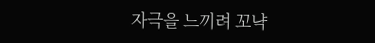자극을 느끼려 꼬냑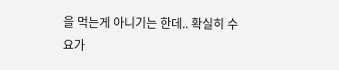을 먹는게 아니기는 한데.. 확실히 수요가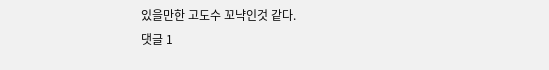있을만한 고도수 꼬냑인것 같다.
댓글 1